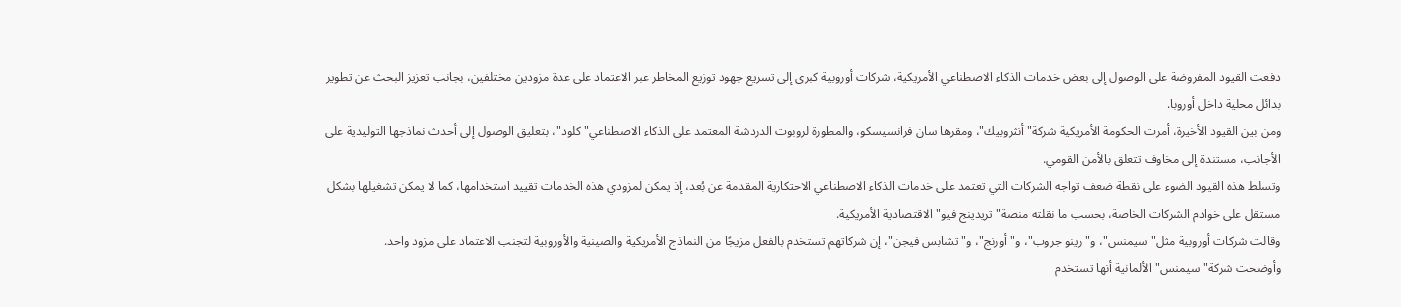دفعت القيود المفروضة على الوصول إلى بعض خدمات الذكاء الاصطناعي الأمريكية، شركات أوروبية كبرى إلى تسريع جهود توزيع المخاطر عبر الاعتماد على عدة مزودين مختلفين، بجانب تعزيز البحث عن تطوير بدائل محلية داخل أوروبا.
ومن بين القيود الأخيرة، أمرت الحكومة الأمريكية شركة" أنثروبيك"، ومقرها سان فرانسيسكو، والمطورة لروبوت الدردشة المعتمد على الذكاء الاصطناعي" كلود"، بتعليق الوصول إلى أحدث نماذجها التوليدية على الأجانب، مستندة إلى مخاوف تتعلق بالأمن القومي.
وتسلط هذه القيود الضوء على نقطة ضعف تواجه الشركات التي تعتمد على خدمات الذكاء الاصطناعي الاحتكارية المقدمة عن بُعد، إذ يمكن لمزودي هذه الخدمات تقييد استخدامها، كما لا يمكن تشغيلها بشكل مستقل على خوادم الشركات الخاصة، بحسب ما نقلته منصة" تريدينج فيو" الاقتصادية الأمريكية.
وقالت شركات أوروبية مثل" سيمنس"، و" رينو جروب"، و" أورنج"، و" تشابس فيجن"، إن شركاتهم تستخدم بالفعل مزيجًا من النماذج الأمريكية والصينية والأوروبية لتجنب الاعتماد على مزود واحد.
وأوضحت شركة" سيمنس" الألمانية أنها تستخدم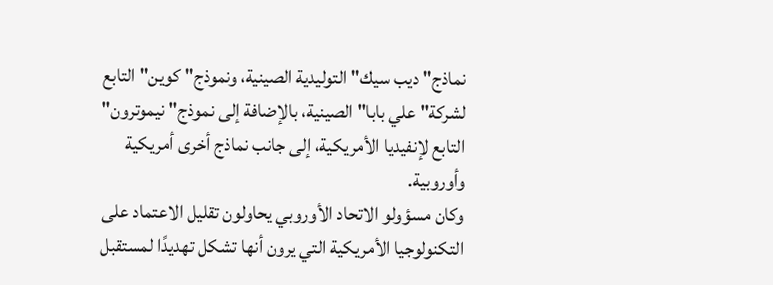نماذج" ديب سيك" التوليدية الصينية، ونموذج" كوين" التابع لشركة" علي بابا" الصينية، بالإضافة إلى نموذج" نيموترون" التابع لإنفيديا الأمريكية، إلى جانب نماذج أخرى أمريكية وأوروبية.
وكان مسؤولو الاتحاد الأوروبي يحاولون تقليل الاعتماد على التكنولوجيا الأمريكية التي يرون أنها تشكل تهديدًا لمستقبل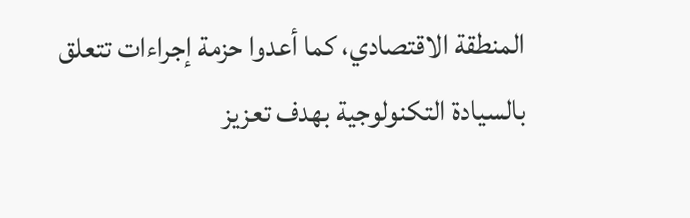المنطقة الاقتصادي، كما أعدوا حزمة إجراءات تتعلق بالسيادة التكنولوجية بهدف تعزيز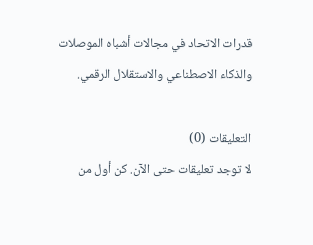قدرات الاتحاد في مجالات أشباه الموصلات والذكاء الاصطناعي والاستقلال الرقمي.

التعليقات (0)
لا توجد تعليقات حتى الآن. كن أول من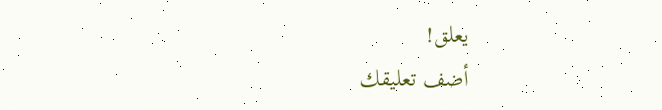يعلق!
أضف تعليقك